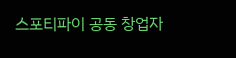스포티파이 공동 창업자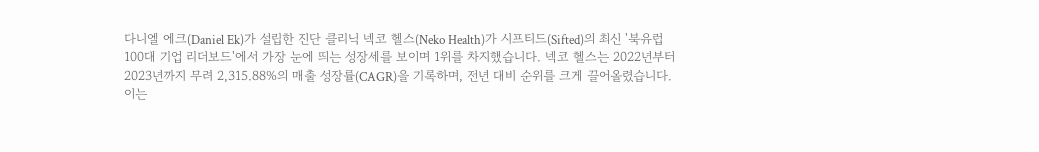다니엘 에크(Daniel Ek)가 설립한 진단 클리닉 넥코 헬스(Neko Health)가 시프티드(Sifted)의 최신 '북유럽 100대 기업 리더보드'에서 가장 눈에 띄는 성장세를 보이며 1위를 차지했습니다. 넥코 헬스는 2022년부터 2023년까지 무려 2,315.88%의 매출 성장률(CAGR)을 기록하며, 전년 대비 순위를 크게 끌어올렸습니다. 이는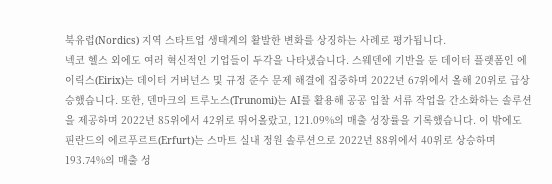북유럽(Nordics) 지역 스타트업 생태계의 활발한 변화를 상징하는 사례로 평가됩니다.
넥코 헬스 외에도 여러 혁신적인 기업들이 두각을 나타냈습니다. 스웨덴에 기반을 둔 데이터 플랫폼인 에이릭스(Eirix)는 데이터 거버넌스 및 규정 준수 문제 해결에 집중하며 2022년 67위에서 올해 20위로 급상승했습니다. 또한, 덴마크의 트루노스(Trunomi)는 AI를 활용해 공공 입찰 서류 작업을 간소화하는 솔루션을 제공하며 2022년 85위에서 42위로 뛰어올랐고, 121.09%의 매출 성장률을 기록했습니다. 이 밖에도 핀란드의 에르푸르트(Erfurt)는 스마트 실내 정원 솔루션으로 2022년 88위에서 40위로 상승하며 193.74%의 매출 성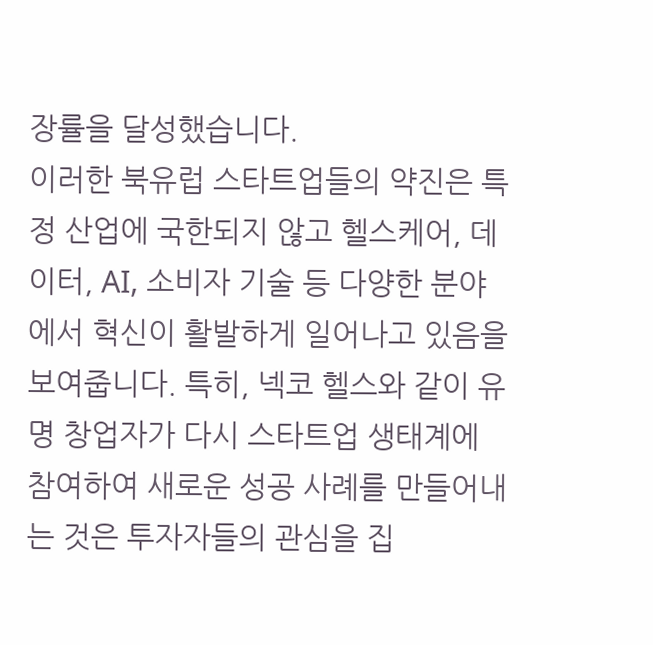장률을 달성했습니다.
이러한 북유럽 스타트업들의 약진은 특정 산업에 국한되지 않고 헬스케어, 데이터, AI, 소비자 기술 등 다양한 분야에서 혁신이 활발하게 일어나고 있음을 보여줍니다. 특히, 넥코 헬스와 같이 유명 창업자가 다시 스타트업 생태계에 참여하여 새로운 성공 사례를 만들어내는 것은 투자자들의 관심을 집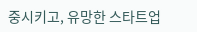중시키고, 유망한 스타트업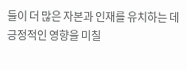들이 더 많은 자본과 인재를 유치하는 데 긍정적인 영향을 미칠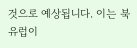것으로 예상됩니다. 이는 북유럽이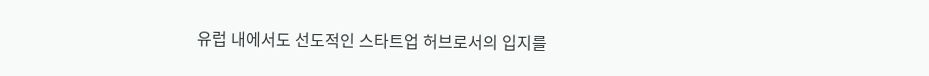유럽 내에서도 선도적인 스타트업 허브로서의 입지를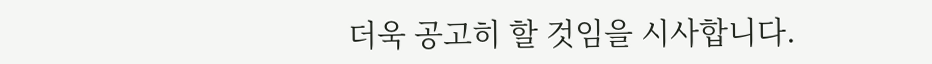더욱 공고히 할 것임을 시사합니다.